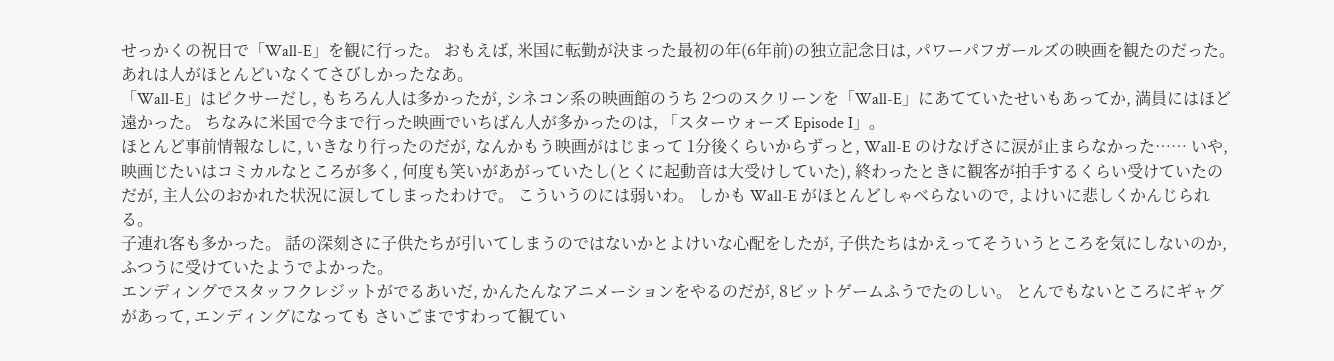せっかくの祝日で「Wall-E」を観に行った。 おもえば, 米国に転勤が決まった最初の年(6年前)の独立記念日は, パワーパフガールズの映画を観たのだった。 あれは人がほとんどいなくてさびしかったなあ。
「Wall-E」はピクサーだし, もちろん人は多かったが, シネコン系の映画館のうち 2つのスクリーンを「Wall-E」にあてていたせいもあってか, 満員にはほど遠かった。 ちなみに米国で今まで行った映画でいちばん人が多かったのは, 「スターウォーズ Episode I」。
ほとんど事前情報なしに, いきなり行ったのだが, なんかもう映画がはじまって 1分後くらいからずっと, Wall-E のけなげさに涙が止まらなかった…… いや, 映画じたいはコミカルなところが多く, 何度も笑いがあがっていたし(とくに起動音は大受けしていた), 終わったときに観客が拍手するくらい受けていたのだが, 主人公のおかれた状況に涙してしまったわけで。 こういうのには弱いわ。 しかも Wall-E がほとんどしゃべらないので, よけいに悲しくかんじられる。
子連れ客も多かった。 話の深刻さに子供たちが引いてしまうのではないかとよけいな心配をしたが, 子供たちはかえってそういうところを気にしないのか, ふつうに受けていたようでよかった。
エンディングでスタッフクレジットがでるあいだ, かんたんなアニメーションをやるのだが, 8ビットゲームふうでたのしい。 とんでもないところにギャグがあって, エンディングになっても さいごまですわって観てい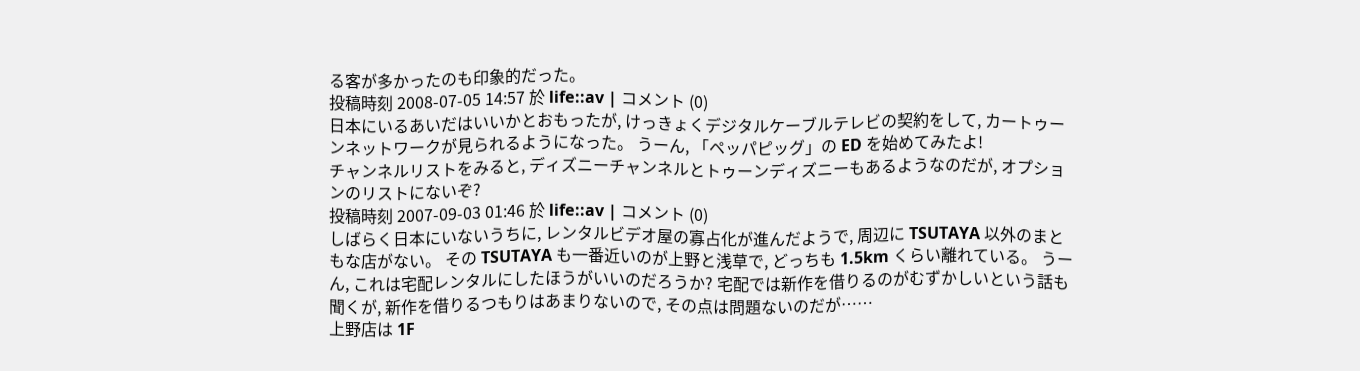る客が多かったのも印象的だった。
投稿時刻 2008-07-05 14:57 於 life::av | コメント (0)
日本にいるあいだはいいかとおもったが, けっきょくデジタルケーブルテレビの契約をして, カートゥーンネットワークが見られるようになった。 うーん, 「ペッパピッグ」の ED を始めてみたよ!
チャンネルリストをみると, ディズニーチャンネルとトゥーンディズニーもあるようなのだが, オプションのリストにないぞ?
投稿時刻 2007-09-03 01:46 於 life::av | コメント (0)
しばらく日本にいないうちに, レンタルビデオ屋の寡占化が進んだようで, 周辺に TSUTAYA 以外のまともな店がない。 その TSUTAYA も一番近いのが上野と浅草で, どっちも 1.5km くらい離れている。 うーん, これは宅配レンタルにしたほうがいいのだろうか? 宅配では新作を借りるのがむずかしいという話も聞くが, 新作を借りるつもりはあまりないので, その点は問題ないのだが……
上野店は 1F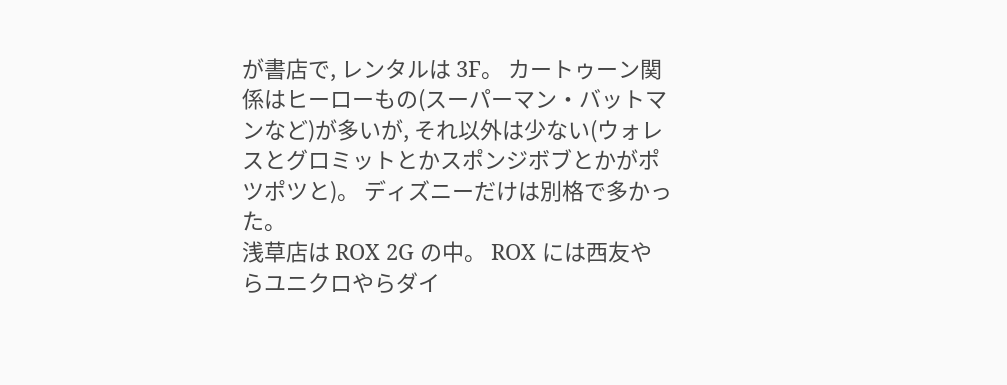が書店で, レンタルは 3F。 カートゥーン関係はヒーローもの(スーパーマン・バットマンなど)が多いが, それ以外は少ない(ウォレスとグロミットとかスポンジボブとかがポツポツと)。 ディズニーだけは別格で多かった。
浅草店は ROX 2G の中。 ROX には西友やらユニクロやらダイ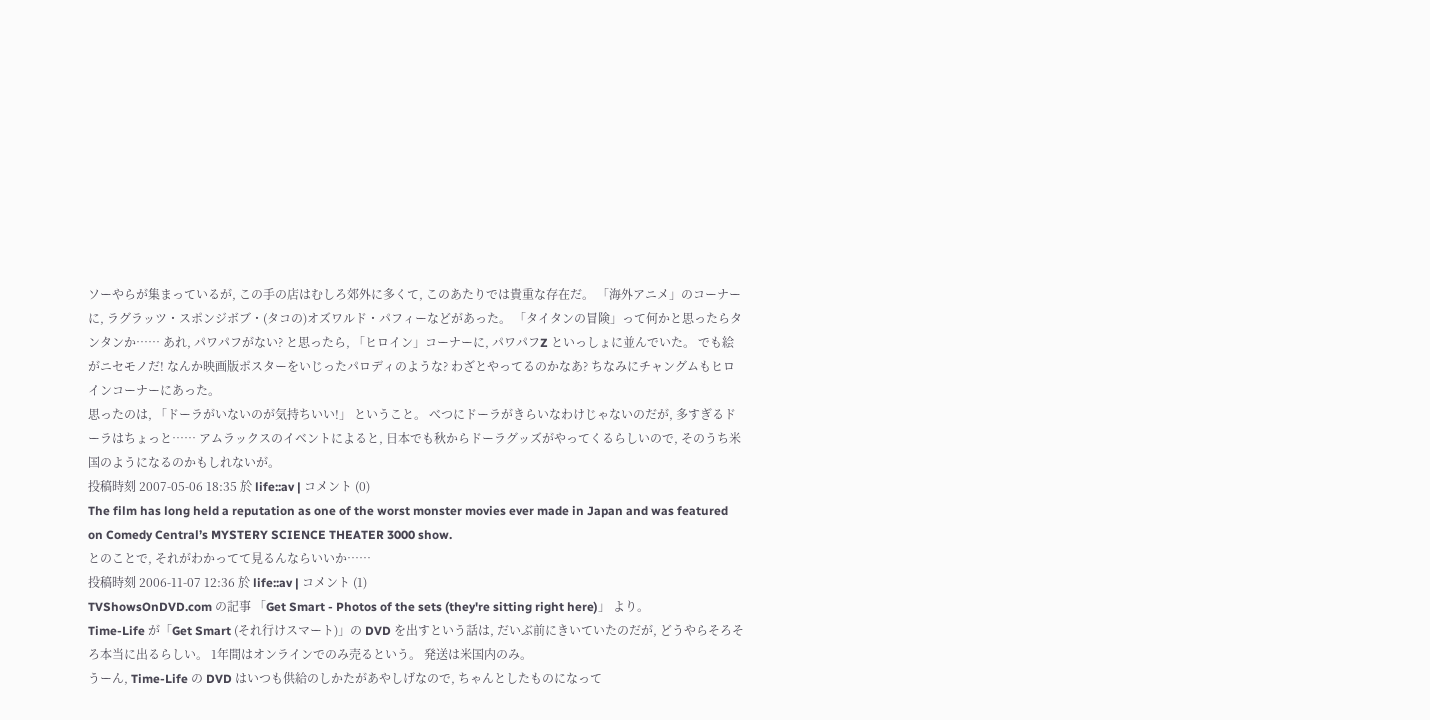ソーやらが集まっているが, この手の店はむしろ郊外に多くて, このあたりでは貴重な存在だ。 「海外アニメ」のコーナーに, ラグラッツ・スポンジボブ・(タコの)オズワルド・パフィーなどがあった。 「タイタンの冒険」って何かと思ったらタンタンか…… あれ, パワパフがない? と思ったら, 「ヒロイン」コーナーに, パワパフZ といっしょに並んでいた。 でも絵がニセモノだ! なんか映画版ポスターをいじったパロディのような? わざとやってるのかなあ? ちなみにチャングムもヒロインコーナーにあった。
思ったのは, 「ドーラがいないのが気持ちいい!」 ということ。 べつにドーラがきらいなわけじゃないのだが, 多すぎるドーラはちょっと…… アムラックスのイベントによると, 日本でも秋からドーラグッズがやってくるらしいので, そのうち米国のようになるのかもしれないが。
投稿時刻 2007-05-06 18:35 於 life::av | コメント (0)
The film has long held a reputation as one of the worst monster movies ever made in Japan and was featured on Comedy Central’s MYSTERY SCIENCE THEATER 3000 show.
とのことで, それがわかってて見るんならいいか……
投稿時刻 2006-11-07 12:36 於 life::av | コメント (1)
TVShowsOnDVD.com の記事 「Get Smart - Photos of the sets (they're sitting right here)」 より。
Time-Life が「Get Smart (それ行けスマート)」の DVD を出すという話は, だいぶ前にきいていたのだが, どうやらそろそろ本当に出るらしい。 1年間はオンラインでのみ売るという。 発送は米国内のみ。
うーん, Time-Life の DVD はいつも供給のしかたがあやしげなので, ちゃんとしたものになって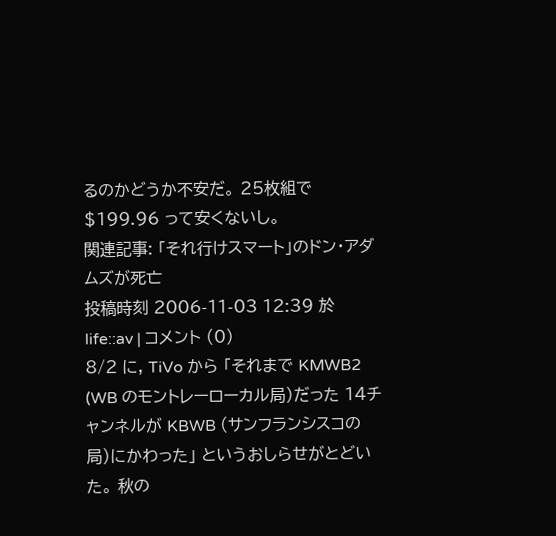るのかどうか不安だ。 25枚組で $199.96 って安くないし。
関連記事: 「それ行けスマート」のドン・アダムズが死亡
投稿時刻 2006-11-03 12:39 於 life::av | コメント (0)
8/2 に, TiVo から 「それまで KMWB2 (WB のモントレーローカル局)だった 14チャンネルが KBWB (サンフランシスコの局)にかわった」 というおしらせがとどいた。 秋の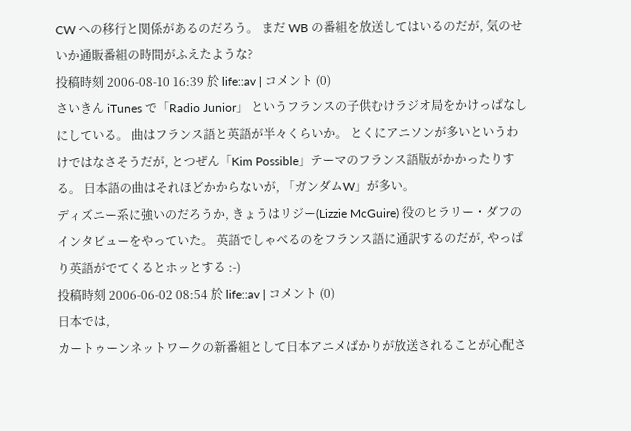CW への移行と関係があるのだろう。 まだ WB の番組を放送してはいるのだが, 気のせいか通販番組の時間がふえたような?
投稿時刻 2006-08-10 16:39 於 life::av | コメント (0)
さいきん iTunes で「Radio Junior」 というフランスの子供むけラジオ局をかけっぱなしにしている。 曲はフランス語と英語が半々くらいか。 とくにアニソンが多いというわけではなさそうだが, とつぜん「Kim Possible」テーマのフランス語版がかかったりする。 日本語の曲はそれほどかからないが, 「ガンダムW」が多い。
ディズニー系に強いのだろうか, きょうはリジー(Lizzie McGuire) 役のヒラリー・ダフのインタビューをやっていた。 英語でしゃべるのをフランス語に通訳するのだが, やっぱり英語がでてくるとホッとする :-)
投稿時刻 2006-06-02 08:54 於 life::av | コメント (0)
日本では,
カートゥーンネットワークの新番組として日本アニメばかりが放送されることが心配さ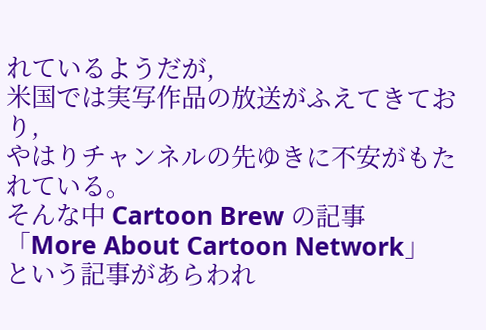れているようだが,
米国では実写作品の放送がふえてきており,
やはりチャンネルの先ゆきに不安がもたれている。
そんな中 Cartoon Brew の記事
「More About Cartoon Network」
という記事があらわれ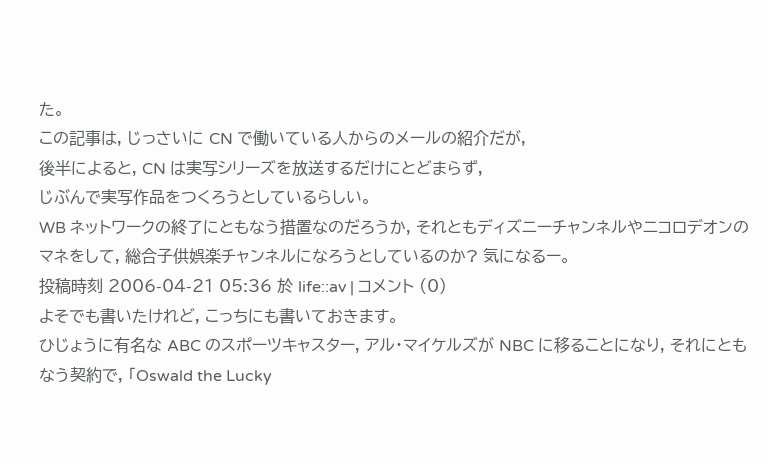た。
この記事は, じっさいに CN で働いている人からのメールの紹介だが,
後半によると, CN は実写シリーズを放送するだけにとどまらず,
じぶんで実写作品をつくろうとしているらしい。
WB ネットワークの終了にともなう措置なのだろうか, それともディズニーチャンネルやニコロデオンのマネをして, 総合子供娯楽チャンネルになろうとしているのか? 気になるー。
投稿時刻 2006-04-21 05:36 於 life::av | コメント (0)
よそでも書いたけれど, こっちにも書いておきます。
ひじょうに有名な ABC のスポーツキャスター, アル・マイケルズが NBC に移ることになり, それにともなう契約で, 「Oswald the Lucky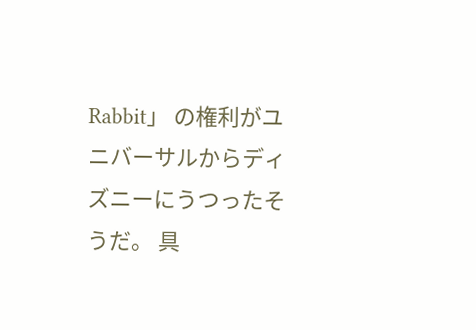Rabbit」 の権利がユニバーサルからディズニーにうつったそうだ。 具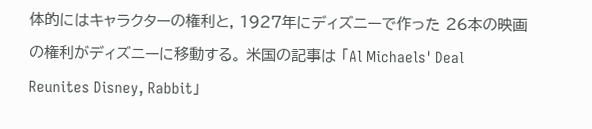体的にはキャラクターの権利と, 1927年にディズニーで作った 26本の映画の権利がディズニーに移動する。 米国の記事は 「Al Michaels' Deal Reunites Disney, Rabbit」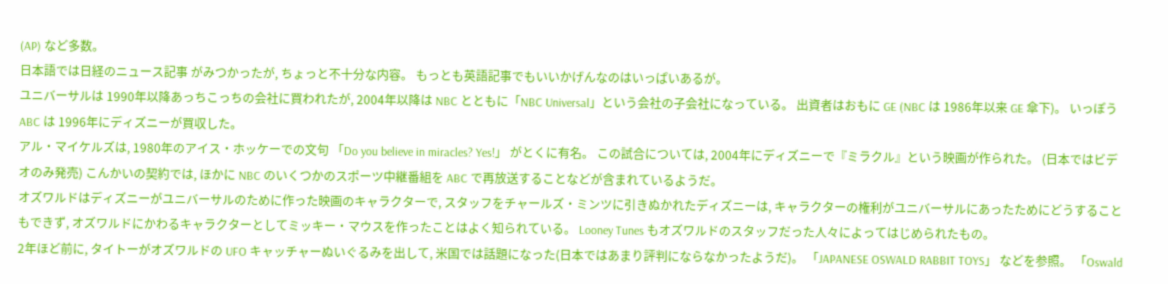(AP) など多数。
日本語では日経のニュース記事 がみつかったが, ちょっと不十分な内容。 もっとも英語記事でもいいかげんなのはいっぱいあるが。
ユニバーサルは 1990年以降あっちこっちの会社に買われたが, 2004年以降は NBC とともに「NBC Universal」という会社の子会社になっている。 出資者はおもに GE (NBC は 1986年以来 GE 傘下)。 いっぽう ABC は 1996年にディズニーが買収した。
アル・マイケルズは, 1980年のアイス・ホッケーでの文句 「Do you believe in miracles? Yes!」 がとくに有名。 この試合については, 2004年にディズニーで『ミラクル』という映画が作られた。 (日本ではビデオのみ発売) こんかいの契約では, ほかに NBC のいくつかのスポーツ中継番組を ABC で再放送することなどが含まれているようだ。
オズワルドはディズニーがユニバーサルのために作った映画のキャラクターで, スタッフをチャールズ・ミンツに引きぬかれたディズニーは, キャラクターの権利がユニバーサルにあったためにどうすることもできず, オズワルドにかわるキャラクターとしてミッキー・マウスを作ったことはよく知られている。 Looney Tunes もオズワルドのスタッフだった人々によってはじめられたもの。
2年ほど前に, タイトーがオズワルドの UFO キャッチャーぬいぐるみを出して, 米国では話題になった(日本ではあまり評判にならなかったようだ)。 「JAPANESE OSWALD RABBIT TOYS」 などを参照。 「Oswald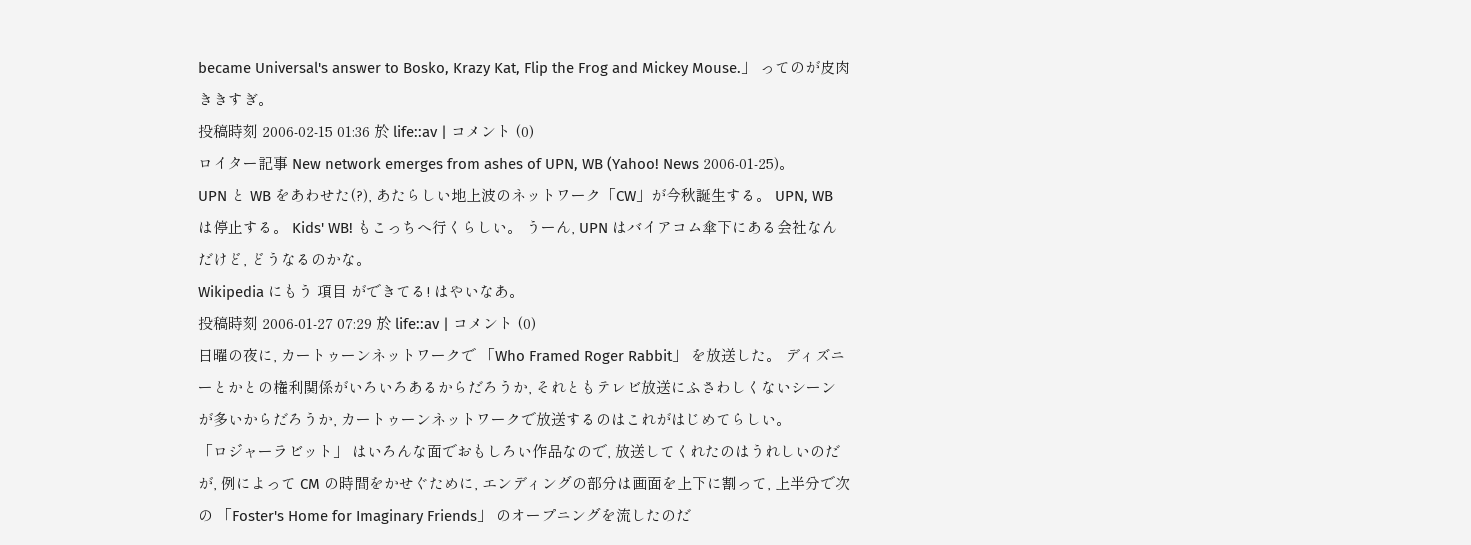became Universal's answer to Bosko, Krazy Kat, Flip the Frog and Mickey Mouse.」 ってのが皮肉ききすぎ。
投稿時刻 2006-02-15 01:36 於 life::av | コメント (0)
ロイター記事 New network emerges from ashes of UPN, WB (Yahoo! News 2006-01-25)。
UPN と WB をあわせた(?), あたらしい地上波のネットワーク「CW」が今秋誕生する。 UPN, WB は停止する。 Kids' WB! もこっちへ行くらしい。 うーん, UPN はバイアコム傘下にある会社なんだけど, どうなるのかな。
Wikipedia にもう 項目 ができてる! はやいなあ。
投稿時刻 2006-01-27 07:29 於 life::av | コメント (0)
日曜の夜に, カートゥーンネットワークで 「Who Framed Roger Rabbit」 を放送した。 ディズニーとかとの権利関係がいろいろあるからだろうか, それともテレビ放送にふさわしくないシーンが多いからだろうか, カートゥーンネットワークで放送するのはこれがはじめてらしい。
「ロジャーラビット」 はいろんな面でおもしろい作品なので, 放送してくれたのはうれしいのだが, 例によって CM の時間をかせぐために, エンディングの部分は画面を上下に割って, 上半分で次の 「Foster's Home for Imaginary Friends」 のオープニングを流したのだ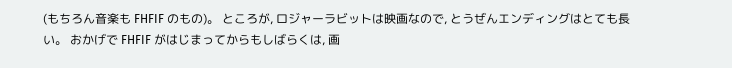(もちろん音楽も FHFIF のもの)。 ところが, ロジャーラビットは映画なので, とうぜんエンディングはとても長い。 おかげで FHFIF がはじまってからもしばらくは, 画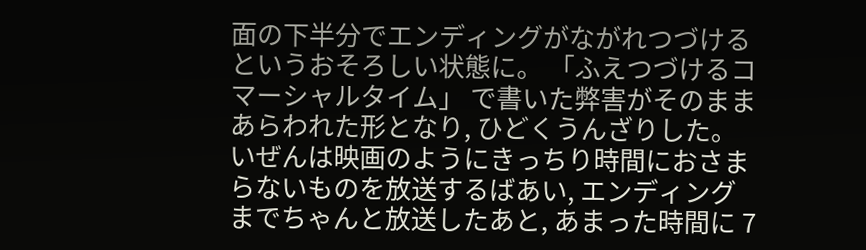面の下半分でエンディングがながれつづけるというおそろしい状態に。 「ふえつづけるコマーシャルタイム」 で書いた弊害がそのままあらわれた形となり, ひどくうんざりした。
いぜんは映画のようにきっちり時間におさまらないものを放送するばあい, エンディングまでちゃんと放送したあと, あまった時間に 7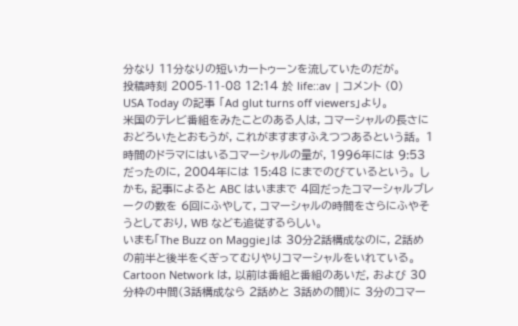分なり 11分なりの短いカートゥーンを流していたのだが。
投稿時刻 2005-11-08 12:14 於 life::av | コメント (0)
USA Today の記事 「Ad glut turns off viewers」より。
米国のテレビ番組をみたことのある人は, コマーシャルの長さにおどろいたとおもうが, これがますますふえつつあるという話。 1時間のドラマにはいるコマーシャルの量が, 1996年には 9:53 だったのに, 2004年には 15:48 にまでのびているという。 しかも, 記事によると ABC はいままで 4回だったコマーシャルブレークの数を 6回にふやして, コマーシャルの時間をさらにふやそうとしており, WB なども追従するらしい。
いまも「The Buzz on Maggie」は 30分2話構成なのに, 2話めの前半と後半をくぎってむりやりコマーシャルをいれている。 Cartoon Network は, 以前は番組と番組のあいだ, および 30分枠の中間(3話構成なら 2話めと 3話めの間)に 3分のコマー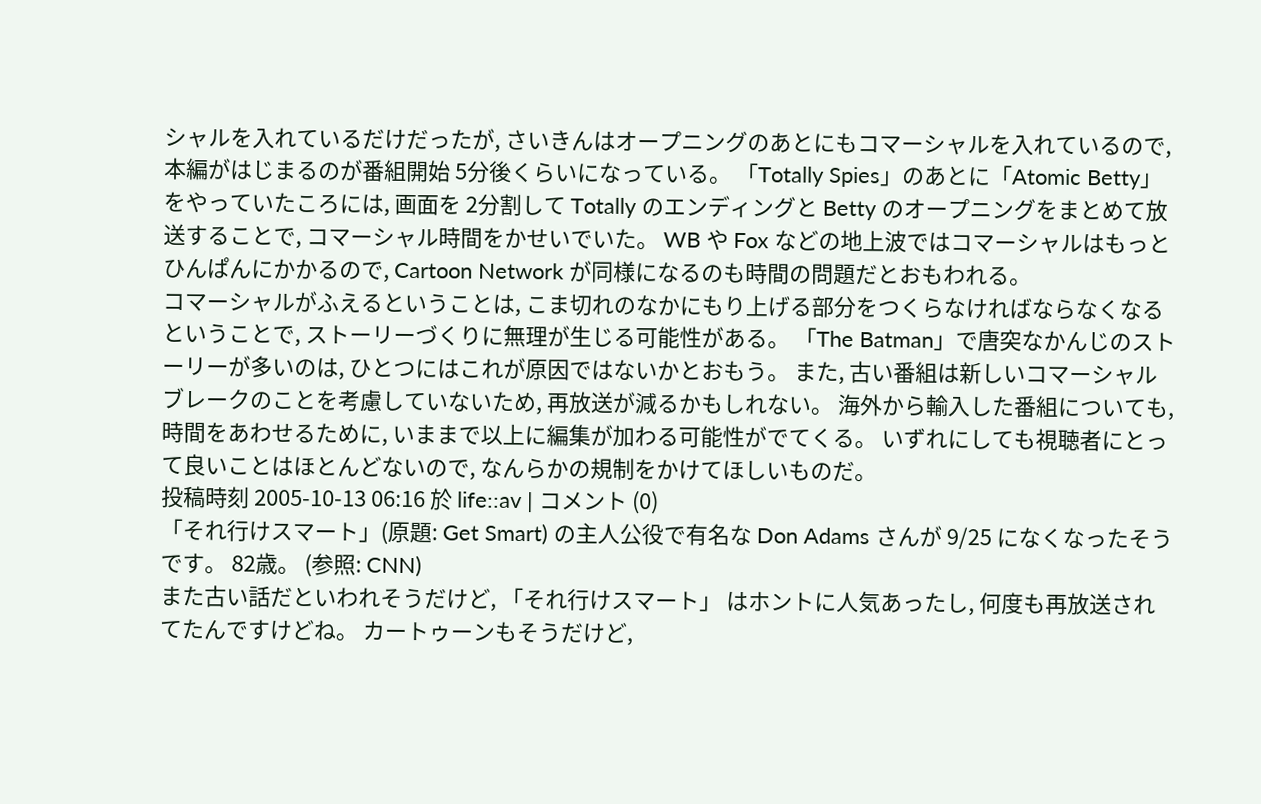シャルを入れているだけだったが, さいきんはオープニングのあとにもコマーシャルを入れているので, 本編がはじまるのが番組開始 5分後くらいになっている。 「Totally Spies」のあとに「Atomic Betty」をやっていたころには, 画面を 2分割して Totally のエンディングと Betty のオープニングをまとめて放送することで, コマーシャル時間をかせいでいた。 WB や Fox などの地上波ではコマーシャルはもっとひんぱんにかかるので, Cartoon Network が同様になるのも時間の問題だとおもわれる。
コマーシャルがふえるということは, こま切れのなかにもり上げる部分をつくらなければならなくなるということで, ストーリーづくりに無理が生じる可能性がある。 「The Batman」で唐突なかんじのストーリーが多いのは, ひとつにはこれが原因ではないかとおもう。 また, 古い番組は新しいコマーシャルブレークのことを考慮していないため, 再放送が減るかもしれない。 海外から輸入した番組についても, 時間をあわせるために, いままで以上に編集が加わる可能性がでてくる。 いずれにしても視聴者にとって良いことはほとんどないので, なんらかの規制をかけてほしいものだ。
投稿時刻 2005-10-13 06:16 於 life::av | コメント (0)
「それ行けスマート」(原題: Get Smart) の主人公役で有名な Don Adams さんが 9/25 になくなったそうです。 82歳。 (参照: CNN)
また古い話だといわれそうだけど, 「それ行けスマート」 はホントに人気あったし, 何度も再放送されてたんですけどね。 カートゥーンもそうだけど,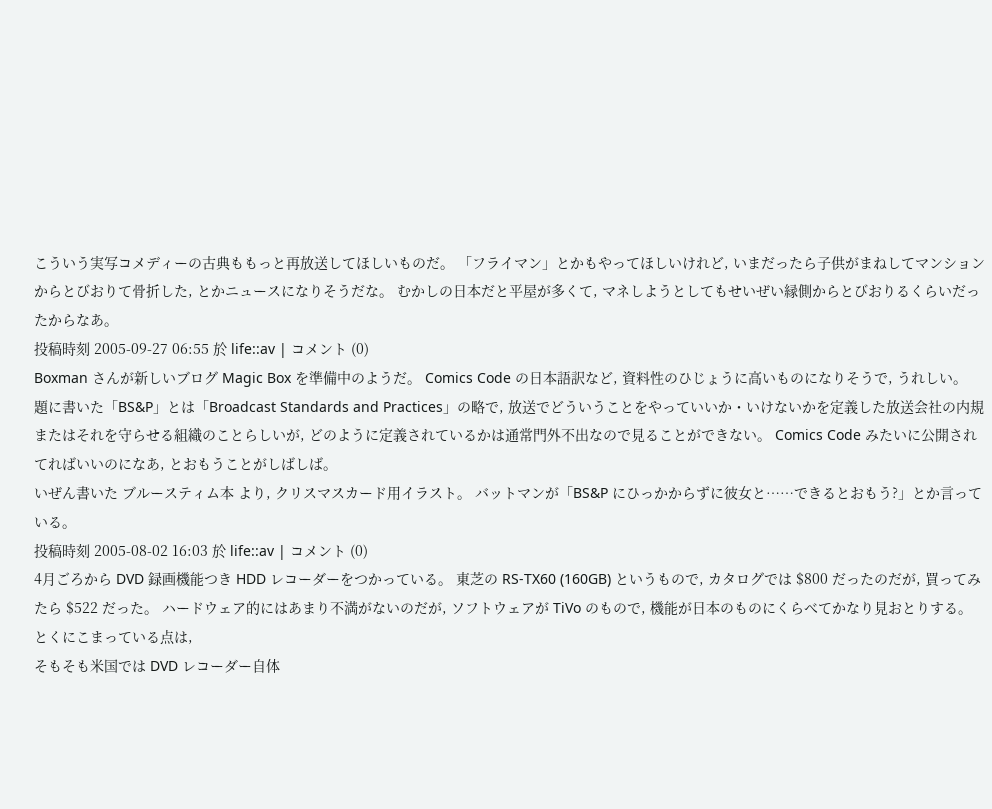こういう実写コメディーの古典ももっと再放送してほしいものだ。 「フライマン」とかもやってほしいけれど, いまだったら子供がまねしてマンションからとびおりて骨折した, とかニュースになりそうだな。 むかしの日本だと平屋が多くて, マネしようとしてもせいぜい縁側からとびおりるくらいだったからなあ。
投稿時刻 2005-09-27 06:55 於 life::av | コメント (0)
Boxman さんが新しいブログ Magic Box を準備中のようだ。 Comics Code の日本語訳など, 資料性のひじょうに高いものになりそうで, うれしい。
題に書いた「BS&P」とは「Broadcast Standards and Practices」の略で, 放送でどういうことをやっていいか・いけないかを定義した放送会社の内規またはそれを守らせる組織のことらしいが, どのように定義されているかは通常門外不出なので見ることができない。 Comics Code みたいに公開されてればいいのになあ, とおもうことがしばしば。
いぜん書いた ブルースティム本 より, クリスマスカード用イラスト。 バットマンが「BS&P にひっかからずに彼女と……できるとおもう?」とか言っている。
投稿時刻 2005-08-02 16:03 於 life::av | コメント (0)
4月ごろから DVD 録画機能つき HDD レコーダーをつかっている。 東芝の RS-TX60 (160GB) というもので, カタログでは $800 だったのだが, 買ってみたら $522 だった。 ハードウェア的にはあまり不満がないのだが, ソフトウェアが TiVo のもので, 機能が日本のものにくらべてかなり見おとりする。 とくにこまっている点は,
そもそも米国では DVD レコーダー自体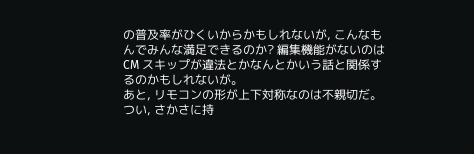の普及率がひくいからかもしれないが, こんなもんでみんな満足できるのか? 編集機能がないのは CM スキップが違法とかなんとかいう話と関係するのかもしれないが。
あと, リモコンの形が上下対称なのは不親切だ。 つい, さかさに持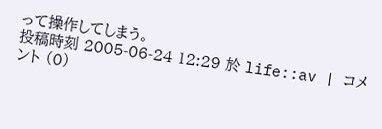って操作してしまう。
投稿時刻 2005-06-24 12:29 於 life::av | コメント (0)